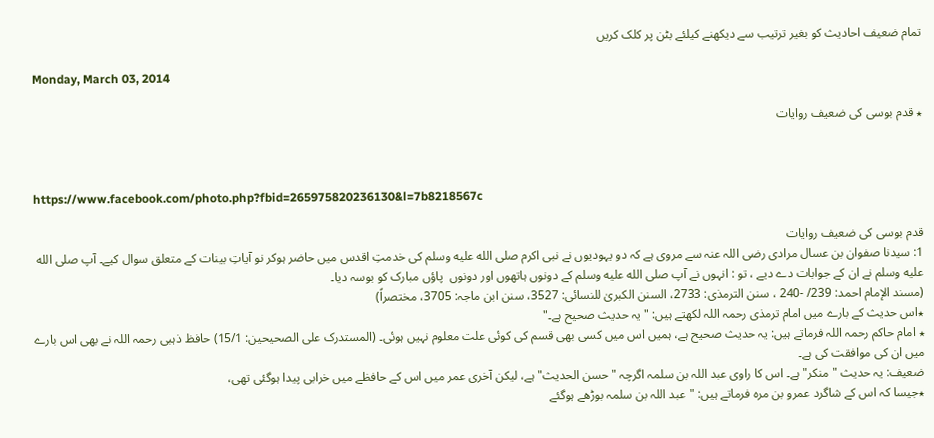تمام ضعیف احادیث کو بغیر ترتیب سے دیکھنے کیلئے بٹن پر کلک کریں

Monday, March 03, 2014

٭ قدم بوسی کی ضعیف روایات



https://www.facebook.com/photo.php?fbid=265975820236130&l=7b8218567c

قدم بوسی کی ضعیف روایات
1: سیدنا صفوان بن عسال مرادی رضی اللہ عنہ سے مروی ہے کہ دو یہودیوں نے نبی اکرم صلى الله عليه وسلم کی خدمتِ اقدس میں حاضر ہوکر نو آیاتِ بینات کے متعلق سوال کیے۔ آپ صلى الله عليه وسلم نے ان کے جوابات دے دیے ، تو : انہوں نے آپ صلى الله عليه وسلم کے دونوں ہاتھوں اور دونوں  پاؤں مبارک کو بوسہ دیا۔
(مسند الإمام احمد: 239/ -240 ، سنن الترمذی: 2733، السنن الکبریٰ للنسائی: 3527، سنن ابن ماجہ: 3705، مختصراً)
٭اس حدیث کے بارے میں امام ترمذی رحمہ اللہ لکھتے ہیں: "یہ حدیث صحیح ہے۔"
٭ امام حاکم رحمہ اللہ فرماتے ہیں: یہ حدیث صحیح ہے، ہمیں اس میں کسی بھی قسم کی کوئی علت معلوم نہیں ہوئی۔ (المستدرک علی الصحیحین: 15/1) حافظ ذہبی رحمہ اللہ نے بھی اس بارے میں ان کی موافقت کی ہے۔
ضعیف: یہ حدیث "منکر" ہے۔ اس کا راوی عبد اللہ بن سلمہ اگرچہ "حسن الحدیث" ہے، لیکن آخری عمر میں اس کے حافظے میں خرابی پیدا ہوگئی تھی،
٭جیسا کہ اس کے شاگرد عمرو بن مرہ فرماتے ہیں: "عبد اللہ بن سلمہ بوڑھے ہوگئے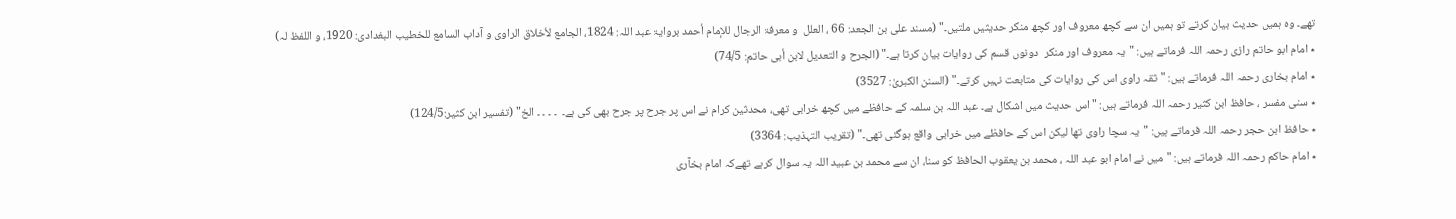تھے۔ وہ ہمیں حدیث بیان کرتے تو ہمیں ان سے کچھ معروف اور کچھ منکر حدیثیں ملتیں۔" (مسند علی بن الجعد: 66 ، العلل  و معرفۃ الرجال للإمام أحمد بروایۃ عبد اللہ: 1824، الجامع لأخلاق الراوی و آداب السامع للخطیب البغدادی: 1920، و اللفظ لہ)
٭ امام ابو حاتم رازی رحمہ اللہ فرماتے ہیں: "یہ معروف اور منکر  دونوں قسم کی روایات بیان کرتا ہے۔" (الجرح و التعدیل لابن أبی حاتم: 74/5)
٭ امام بخاری رحمہ اللہ فرماتے ہیں: "ثقہ راوی اس کی روایات کی متابعت نہیں کرتے۔" (السنن الکبریٰ: 3527)
٭ سنی مفسر ، حافظ ابن کثیر رحمہ اللہ فرماتے ہیں: "اس حدیث میں اشکال ہے۔ عبد اللہ بن سلمہ کے حافظے میں کچھ خرابی تھی، محدثین کرام نے اس پر جرح پر جرح بھی کی ہے۔  ۔ ۔ ۔ ۔ الخ" (تفسیر ابن کثیر:124/5)
٭ حافظ ابن حجر رحمہ اللہ فرماتے ہیں: "یہ سچا راوی تھا لیکن اس کے حافظے میں خرابی واقع ہوگئی تھی۔" (تقریب التہذیب: 3364)
٭ امام حاکم رحمہ اللہ فرماتے ہیں: "میں نے امام ابو عبد اللہ ، محمد بن یعقوب الحافظ کو سنا، ان سے محمد بن عبید اللہ یہ سوال کرہے تھےکہ امام بخآری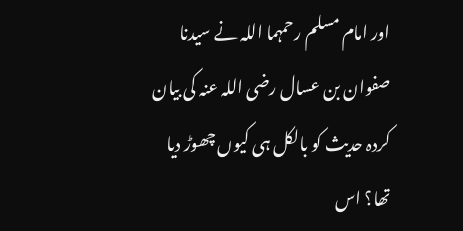اور امام مسلم رحمہما اللہ نے سیدنا صفوان بن عسال رضی اللہ عنہ کی بیان کردہ حدیث کو بالکل ہی کیوں چھوڑ دیا تھا؟ اس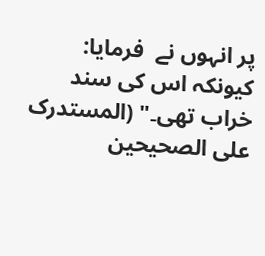پر انہوں نے  فرمایا: کیونکہ اس کی سند خراب تھی۔" (المستدرک علی الصحیحین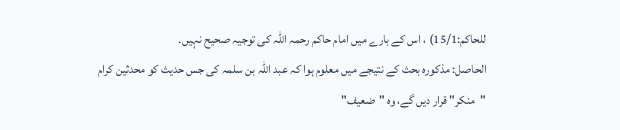للحاکم:15/1) ، اس کے بارے میں امام حاکم رحمہ اللہ کی توجیہ صحیح نہیں۔
الحاصل: مذکورہ بحث کے نتیجے میں معلوم ہوا کہ عبد اللہ بن سلمہ کی جس حدیث کو محدثین کرام "منکر" قرار دیں گے، وہ "ضعیف"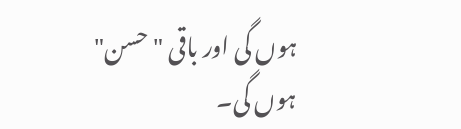ہوں گی اور باقی "حسن" ہوں گی۔